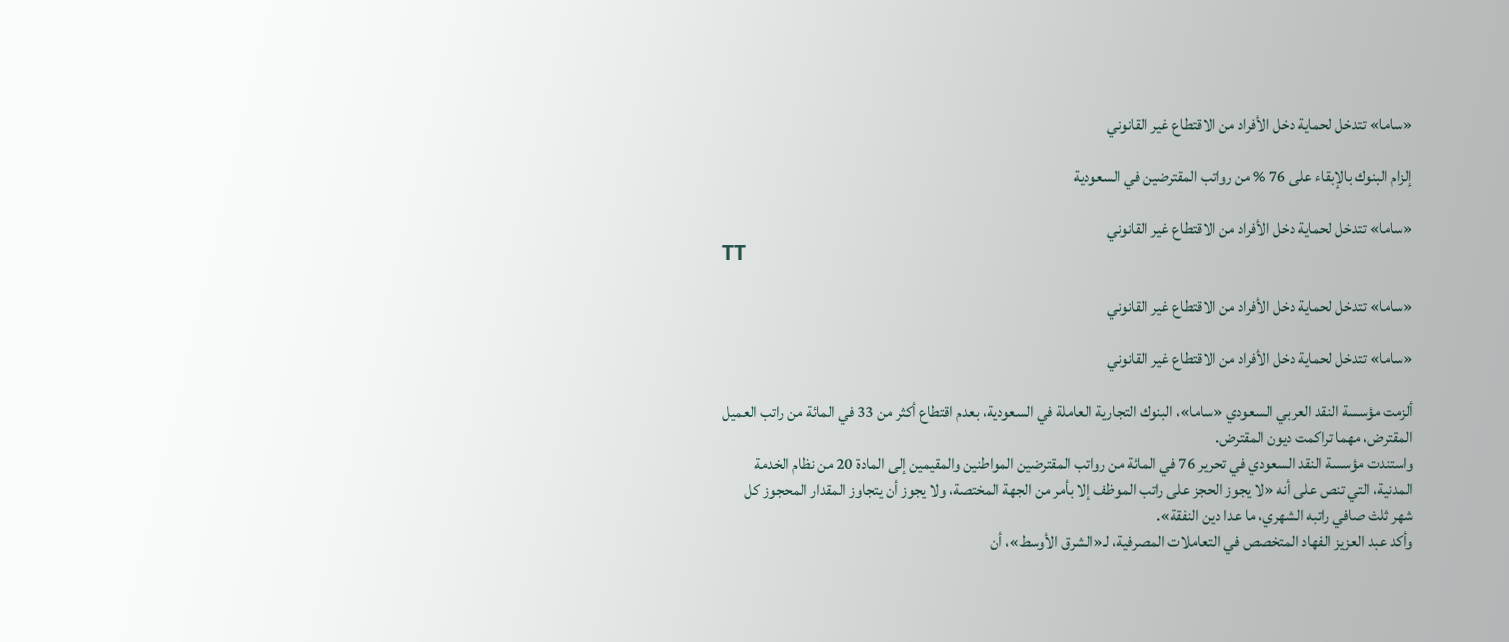«ساما» تتدخل لحماية دخل الأفراد من الاقتطاع غير القانوني

إلزام البنوك بالإبقاء على 76 % من رواتب المقترضين في السعودية

«ساما» تتدخل لحماية دخل الأفراد من الاقتطاع غير القانوني
TT

«ساما» تتدخل لحماية دخل الأفراد من الاقتطاع غير القانوني

«ساما» تتدخل لحماية دخل الأفراد من الاقتطاع غير القانوني

ألزمت مؤسسة النقد العربي السعودي «ساما»، البنوك التجارية العاملة في السعودية، بعدم اقتطاع أكثر من 33 في المائة من راتب العميل المقترض، مهما تراكمت ديون المقترض.
واستندت مؤسسة النقد السعودي في تحرير 76 في المائة من رواتب المقترضين المواطنين والمقيمين إلى المادة 20 من نظام الخدمة المدنية، التي تنص على أنه «لا يجوز الحجز على راتب الموظف إلا بأمر من الجهة المختصة، ولا يجوز أن يتجاوز المقدار المحجوز كل شهر ثلث صافي راتبه الشهري، ما عدا دين النفقة».
وأكد عبد العزيز الفهاد المتخصص في التعاملات المصرفية، لـ«الشرق الأوسط»، أن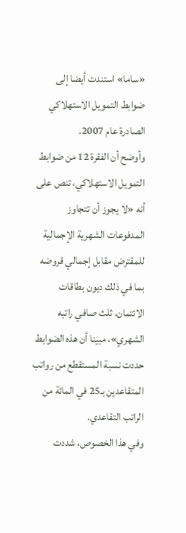«ساما» استندت أيضا إلى ضوابط التمويل الاستهلاكي الصادرة عام 2007.
وأوضح أن الفقرة 12 من ضوابط التمويل الاستهلاكي، تنص على أنه «لا يجوز أن تتجاوز المدفوعات الشهرية الإجمالية للمقترض مقابل إجمالي قروضه بما في ذلك ديون بطاقات الائتمان، ثلث صافي راتبه الشهري»، مبينا أن هذه الضوابط حددت نسبة المستقطع من رواتب المتقاعدين بـ25 في المائة من الراتب التقاعدي.
وفي هذا الخصوص، شددت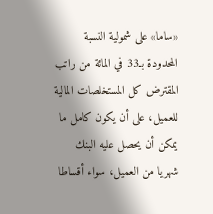«ساما» على شمولية النسبة المحدودة بـ33 في المائة من راتب المقترض كل المستخلصات المالية للعميل، على أن يكون كامل ما يمكن أن يحصل عليه البنك شهريا من العميل، سواء أقساطا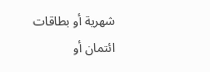شهرية أو بطاقات ائتمان أو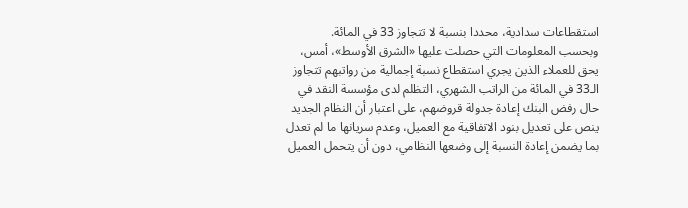استقطاعات سدادية، محددا بنسبة لا تتجاوز 33 في المائة.
وبحسب المعلومات التي حصلت عليها «الشرق الأوسط»، أمس، يحق للعملاء الذين يجري استقطاع نسبة إجمالية من رواتبهم تتجاوز الـ33 في المائة من الراتب الشهري، التظلم لدى مؤسسة النقد في حال رفض البنك إعادة جدولة قروضهم، على اعتبار أن النظام الجديد ينص على تعديل بنود الاتفاقية مع العميل، وعدم سريانها ما لم تعدل بما يضمن إعادة النسبة إلى وضعها النظامي، دون أن يتحمل العميل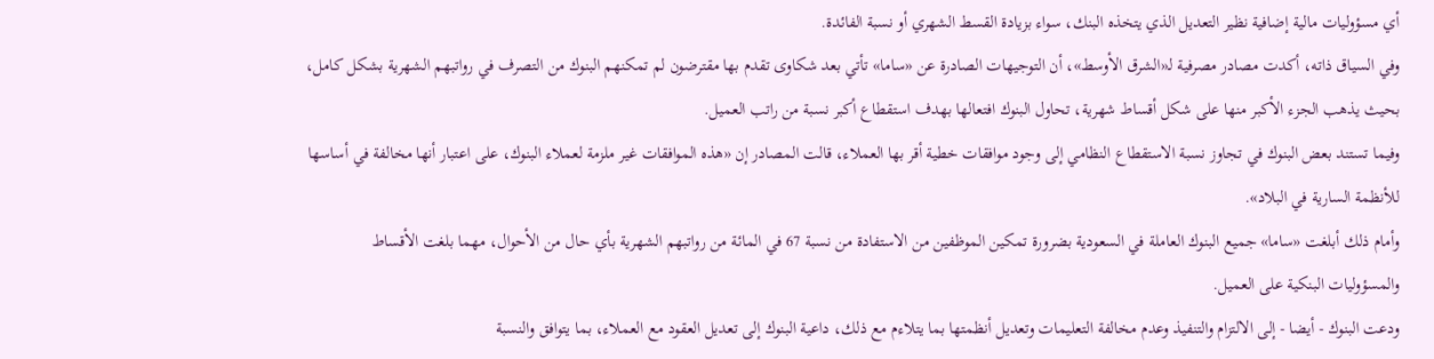أي مسؤوليات مالية إضافية نظير التعديل الذي يتخذه البنك، سواء بزيادة القسط الشهري أو نسبة الفائدة.
وفي السياق ذاته، أكدت مصادر مصرفية لـ«الشرق الأوسط»، أن التوجيهات الصادرة عن «ساما» تأتي بعد شكاوى تقدم بها مقترضون لم تمكنهم البنوك من التصرف في رواتبهم الشهرية بشكل كامل، بحيث يذهب الجزء الأكبر منها على شكل أقساط شهرية، تحاول البنوك افتعالها بهدف استقطاع أكبر نسبة من راتب العميل.
وفيما تستند بعض البنوك في تجاوز نسبة الاستقطاع النظامي إلى وجود موافقات خطية أقر بها العملاء، قالت المصادر إن «هذه الموافقات غير ملزمة لعملاء البنوك، على اعتبار أنها مخالفة في أساسها للأنظمة السارية في البلاد».
وأمام ذلك أبلغت «ساما» جميع البنوك العاملة في السعودية بضرورة تمكين الموظفين من الاستفادة من نسبة 67 في المائة من رواتبهم الشهرية بأي حال من الأحوال، مهما بلغت الأقساط والمسؤوليات البنكية على العميل.
ودعت البنوك - أيضا - إلى الالتزام والتنفيذ وعدم مخالفة التعليمات وتعديل أنظمتها بما يتلاءم مع ذلك، داعية البنوك إلى تعديل العقود مع العملاء، بما يتوافق والنسبة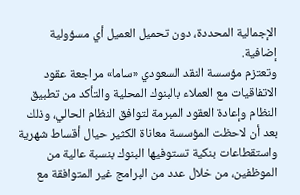الإجمالية المحددة، دون تحميل العميل أي مسؤولية إضافية.
وتعتزم مؤسسة النقد السعودي «ساما» مراجعة عقود الاتفاقيات مع العملاء بالبنوك المحلية والتأكد من تطبيق النظام وإعادة العقود المبرمة لتوافق النظام الحالي، وذلك بعد أن لاحظت المؤسسة معاناة الكثير حيال أقساط شهرية واستقطاعات بنكية تستوفيها البنوك بنسبة عالية من الموظفين، من خلال عدد من البرامج غير المتوافقة مع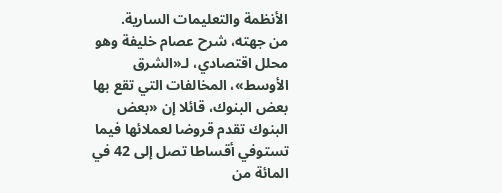الأنظمة والتعليمات السارية.
من جهته، شرح عصام خليفة وهو محلل اقتصادي، لـ«الشرق الأوسط»، المخالفات التي تقع بها بعض البنوك، قائلا إن «بعض البنوك تقدم قروضا لعملائها فيما تستوفي أقساطا تصل إلى 42 في المائة من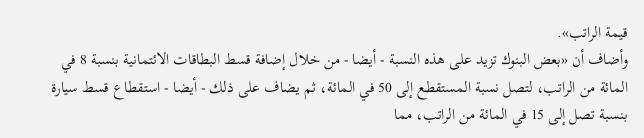قيمة الراتب».
وأضاف أن «بعض البنوك تزيد على هذه النسبة - أيضا - من خلال إضافة قسط البطاقات الائتمانية بنسبة 8 في المائة من الراتب، لتصل نسبة المستقطع إلى 50 في المائة، ثم يضاف على ذلك - أيضا - استقطاع قسط سيارة بنسبة تصل إلى 15 في المائة من الراتب، مما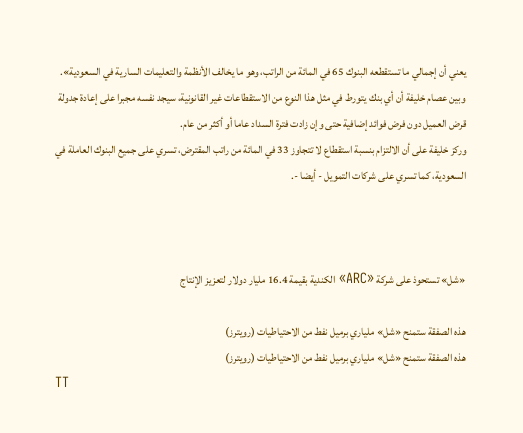يعني أن إجمالي ما تستقطعه البنوك 65 في المائة من الراتب، وهو ما يخالف الأنظمة والتعليمات السارية في السعودية».
وبين عصام خليفة أن أي بنك يتورط في مثل هذا النوع من الاستقطاعات غير القانونية، سيجد نفسه مجبرا على إعادة جدولة قرض العميل دون فرض فوائد إضافية حتى وإن زادت فترة السداد عاما أو أكثر من عام.
وركز خليفة على أن الالتزام بنسبة استقطاع لا تتجاوز 33 في المائة من راتب المقترض، تسري على جميع البنوك العاملة في السعودية، كما تسري على شركات التمويل - أيضا -.



«شل» تستحوذ على شركة «ARC» الكندية بقيمة 16.4 مليار دولار لتعزيز الإنتاج

هذه الصفقة ستمنح «شل» ملياري برميل نفط من الاحتياطيات (رويترز)
هذه الصفقة ستمنح «شل» ملياري برميل نفط من الاحتياطيات (رويترز)
TT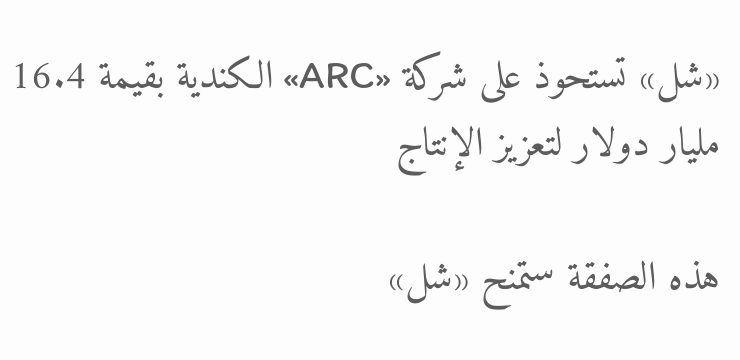«شل» تستحوذ على شركة «ARC» الكندية بقيمة 16.4 مليار دولار لتعزيز الإنتاج

هذه الصفقة ستمنح «شل»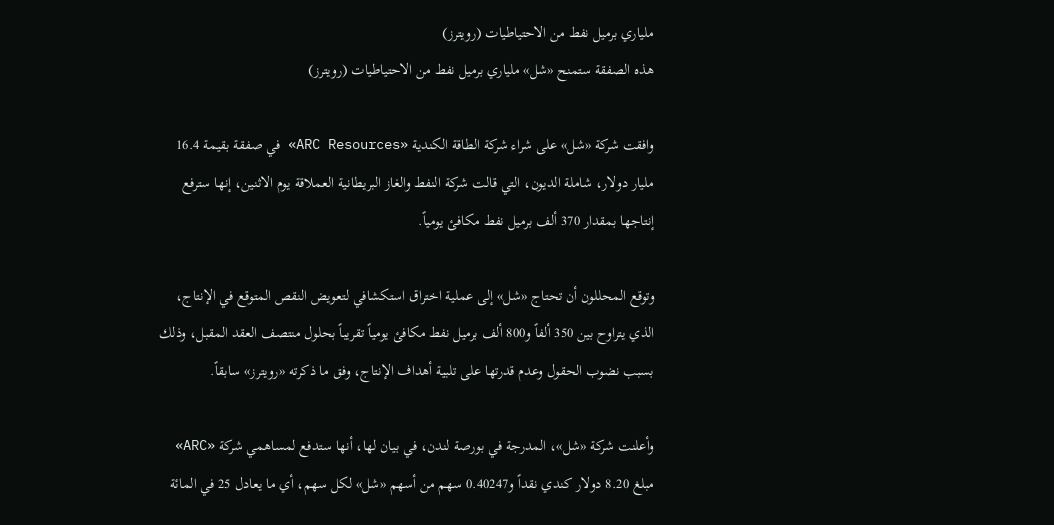ملياري برميل نفط من الاحتياطيات (رويترز)
هذه الصفقة ستمنح «شل» ملياري برميل نفط من الاحتياطيات (رويترز)

وافقت شركة «شل» على شراء شركة الطاقة الكندية «ARC Resources» في صفقة بقيمة 16.4 مليار دولار، شاملة الديون، التي قالت شركة النفط والغاز البريطانية العملاقة يوم الاثنين، إنها سترفع إنتاجها بمقدار 370 ألف برميل نفط مكافئ يومياً.

وتوقع المحللون أن تحتاج «شل» إلى عملية اختراق استكشافي لتعويض النقص المتوقع في الإنتاج، الذي يتراوح بين 350 ألفاً و800 ألف برميل نفط مكافئ يومياً تقريباً بحلول منتصف العقد المقبل، وذلك بسبب نضوب الحقول وعدم قدرتها على تلبية أهداف الإنتاج، وفق ما ذكرته «رويترز» سابقاً.

وأعلنت شركة «شل»، المدرجة في بورصة لندن، في بيان لها، أنها ستدفع لمساهمي شركة «ARC» مبلغ 8.20 دولار كندي نقداً و0.40247 سهم من أسهم «شل» لكل سهم، أي ما يعادل 25 في المائة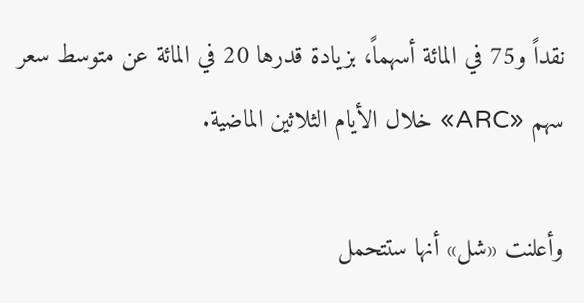نقداً و75 في المائة أسهماً، بزيادة قدرها 20 في المائة عن متوسط سعر سهم «ARC» خلال الأيام الثلاثين الماضية.

وأعلنت «شل» أنها ستتحمل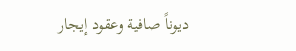ديوناً صافية وعقود إيجار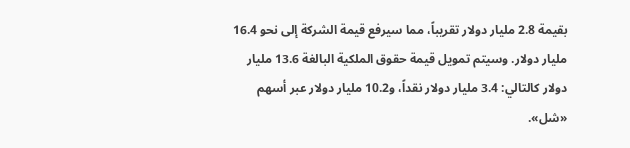بقيمة 2.8 مليار دولار تقريباً، مما سيرفع قيمة الشركة إلى نحو 16.4 مليار دولار. وسيتم تمويل قيمة حقوق الملكية البالغة 13.6 مليار دولار كالتالي: 3.4 مليار دولار نقداً، و10.2 مليار دولار عبر أسهم «شل».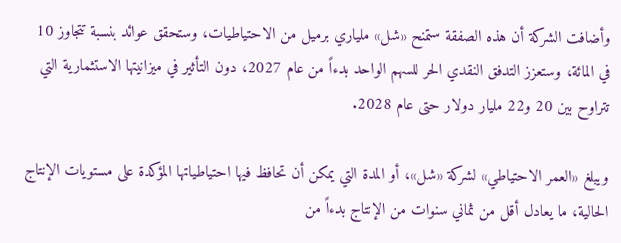وأضافت الشركة أن هذه الصفقة ستمنح «شل» ملياري برميل من الاحتياطيات، وستحقق عوائد بنسبة تتجاوز 10 في المائة، وستعزز التدفق النقدي الحر للسهم الواحد بدءاً من عام 2027، دون التأثير في ميزانيتها الاستثمارية التي تتراوح بين 20 و22 مليار دولار حتى عام 2028.

ويبلغ «العمر الاحتياطي» لشركة «شل»، أو المدة التي يمكن أن تحافظ فيها احتياطياتها المؤكدة على مستويات الإنتاج الحالية، ما يعادل أقل من ثماني سنوات من الإنتاج بدءاً من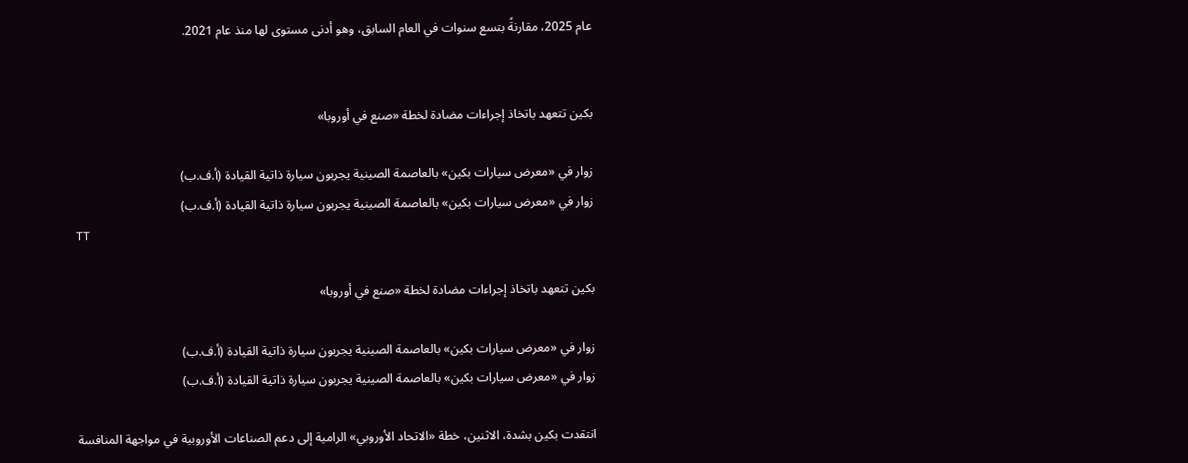عام 2025، مقارنةً بتسع سنوات في العام السابق، وهو أدنى مستوى لها منذ عام 2021.


بكين تتعهد باتخاذ إجراءات مضادة لخطة «صنع في أوروبا»

زوار في «معرض سيارات بكين» بالعاصمة الصينية يجربون سيارة ذاتية القيادة (أ.ف.ب)
زوار في «معرض سيارات بكين» بالعاصمة الصينية يجربون سيارة ذاتية القيادة (أ.ف.ب)
TT

بكين تتعهد باتخاذ إجراءات مضادة لخطة «صنع في أوروبا»

زوار في «معرض سيارات بكين» بالعاصمة الصينية يجربون سيارة ذاتية القيادة (أ.ف.ب)
زوار في «معرض سيارات بكين» بالعاصمة الصينية يجربون سيارة ذاتية القيادة (أ.ف.ب)

انتقدت بكين بشدة، الاثنين، خطة «الاتحاد الأوروبي» الرامية إلى دعم الصناعات الأوروبية في مواجهة المنافسة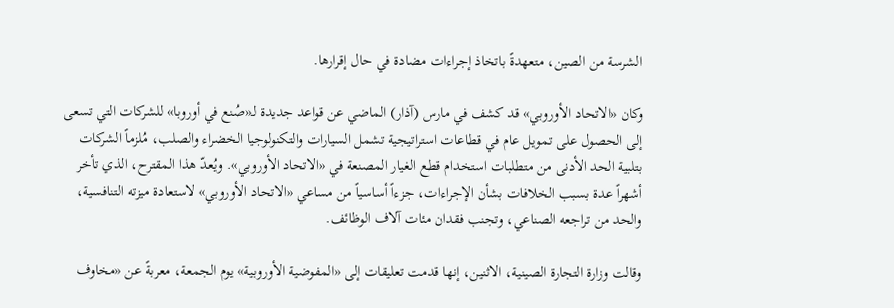الشرسة من الصين، متعهدةً باتخاذ إجراءات مضادة في حال إقرارها.

وكان «الاتحاد الأوروبي» قد كشف في مارس (آذار) الماضي عن قواعد جديدة لـ«صُنع في أوروبا» للشركات التي تسعى إلى الحصول على تمويل عام في قطاعات استراتيجية تشمل السيارات والتكنولوجيا الخضراء والصلب، مُلزماً الشركات بتلبية الحد الأدنى من متطلبات استخدام قطع الغيار المصنعة في «الاتحاد الأوروبي». ويُعدّ هذا المقترح، الذي تأخر أشهراً عدة بسبب الخلافات بشأن الإجراءات، جزءاً أساسياً من مساعي «الاتحاد الأوروبي» لاستعادة ميزته التنافسية، والحد من تراجعه الصناعي، وتجنب فقدان مئات آلاف الوظائف.

وقالت وزارة التجارة الصينية، الاثنين، إنها قدمت تعليقات إلى «المفوضية الأوروبية» يوم الجمعة، معربةً عن «مخاوف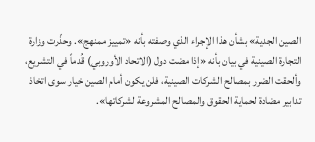الصين الجدية» بشأن هذا الإجراء الذي وصفته بأنه «تمييز ممنهج». وحذّرت وزارة التجارة الصينية في بيان بأنه «إذا مضت دول (الاتحاد الأوروبي) قُدماً في التشريع، وألحقت الضرر بمصالح الشركات الصينية، فلن يكون أمام الصين خيار سوى اتخاذ تدابير مضادة لحماية الحقوق والمصالح المشروعة لشركاتها».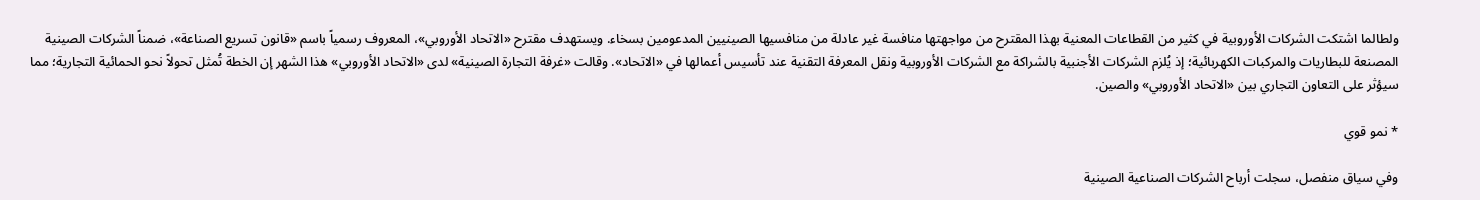ولطالما اشتكت الشركات الأوروبية في كثير من القطاعات المعنية بهذا المقترح من مواجهتها منافسة غير عادلة من منافسيها الصينيين المدعومين بسخاء. ويستهدف مقترح «الاتحاد الأوروبي»، المعروف رسمياً باسم «قانون تسريع الصناعة»، ضمناً الشركات الصينية المصنعة للبطاريات والمركبات الكهربائية؛ إذ يُلزم الشركات الأجنبية بالشراكة مع الشركات الأوروبية ونقل المعرفة التقنية عند تأسيس أعمالها في «الاتحاد». وقالت «غرفة التجارة الصينية» لدى «الاتحاد الأوروبي» هذا الشهر إن الخطة تُمثل تحولاً نحو الحمائية التجارية؛ مما سيؤثر على التعاون التجاري بين «الاتحاد الأوروبي» والصين.

* نمو قوي

وفي سياق منفصل، سجلت أرباح الشركات الصناعية الصينية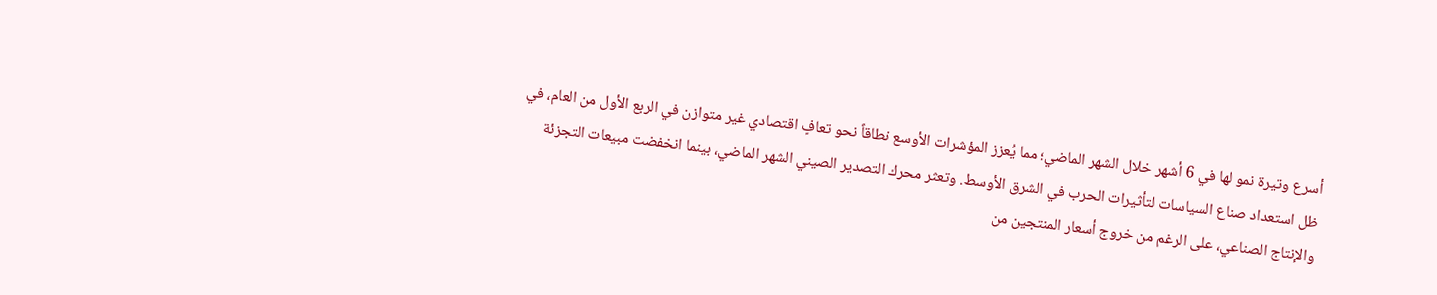أسرع وتيرة نمو لها في 6 أشهر خلال الشهر الماضي؛ مما يُعزز المؤشرات الأوسع نطاقاً نحو تعافٍ اقتصادي غير متوازن في الربع الأول من العام، في ظل استعداد صناع السياسات لتأثيرات الحرب في الشرق الأوسط. وتعثر محرك التصدير الصيني الشهر الماضي، بينما انخفضت مبيعات التجزئة والإنتاج الصناعي، على الرغم من خروج أسعار المنتجين من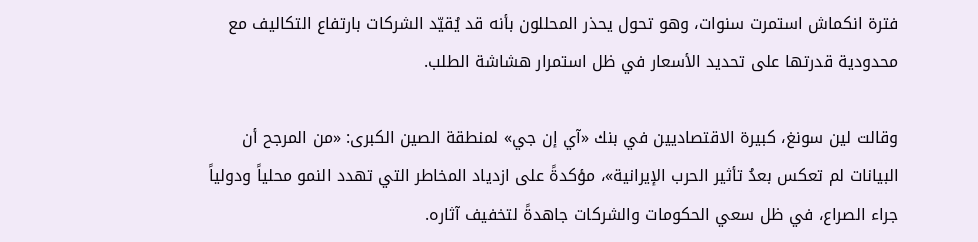فترة انكماش استمرت سنوات، وهو تحول يحذر المحللون بأنه قد يُقيّد الشركات بارتفاع التكاليف مع محدودية قدرتها على تحديد الأسعار في ظل استمرار هشاشة الطلب.

وقالت لين سونغ، كبيرة الاقتصاديين في بنك «آي إن جي» لمنطقة الصين الكبرى: «من المرجح أن البيانات لم تعكس بعدُ تأثير الحرب الإيرانية»، مؤكدةً على ازدياد المخاطر التي تهدد النمو محلياً ودولياً جراء الصراع، في ظل سعي الحكومات والشركات جاهدةً لتخفيف آثاره.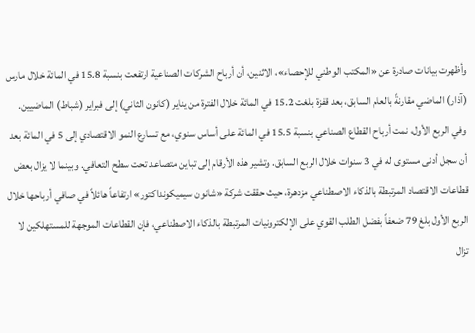وأظهرت بيانات صادرة عن «المكتب الوطني للإحصاء»، الاثنين، أن أرباح الشركات الصناعية ارتفعت بنسبة 15.8 في المائة خلال مارس (آذار) الماضي مقارنةً بالعام السابق، بعد قفزة بلغت 15.2 في المائة خلال الفترة من يناير (كانون الثاني) إلى فبراير (شباط) الماضيين. وفي الربع الأول، نمت أرباح القطاع الصناعي بنسبة 15.5 في المائة على أساس سنوي، مع تسارع النمو الاقتصادي إلى 5 في المائة بعد أن سجل أدنى مستوى له في 3 سنوات خلال الربع السابق. وتشير هذه الأرقام إلى تباين متصاعد تحت سطح التعافي. وبينما لا يزال بعض قطاعات الاقتصاد المرتبطة بالذكاء الاصطناعي مزدهرة، حيث حققت شركة «شانون سيميكونداكتور» ارتفاعاً هائلاً في صافي أرباحها خلال الربع الأول بلغ 79 ضعفاً بفضل الطلب القوي على الإلكترونيات المرتبطة بالذكاء الاصطناعي، فإن القطاعات الموجهة للمستهلكين لا تزال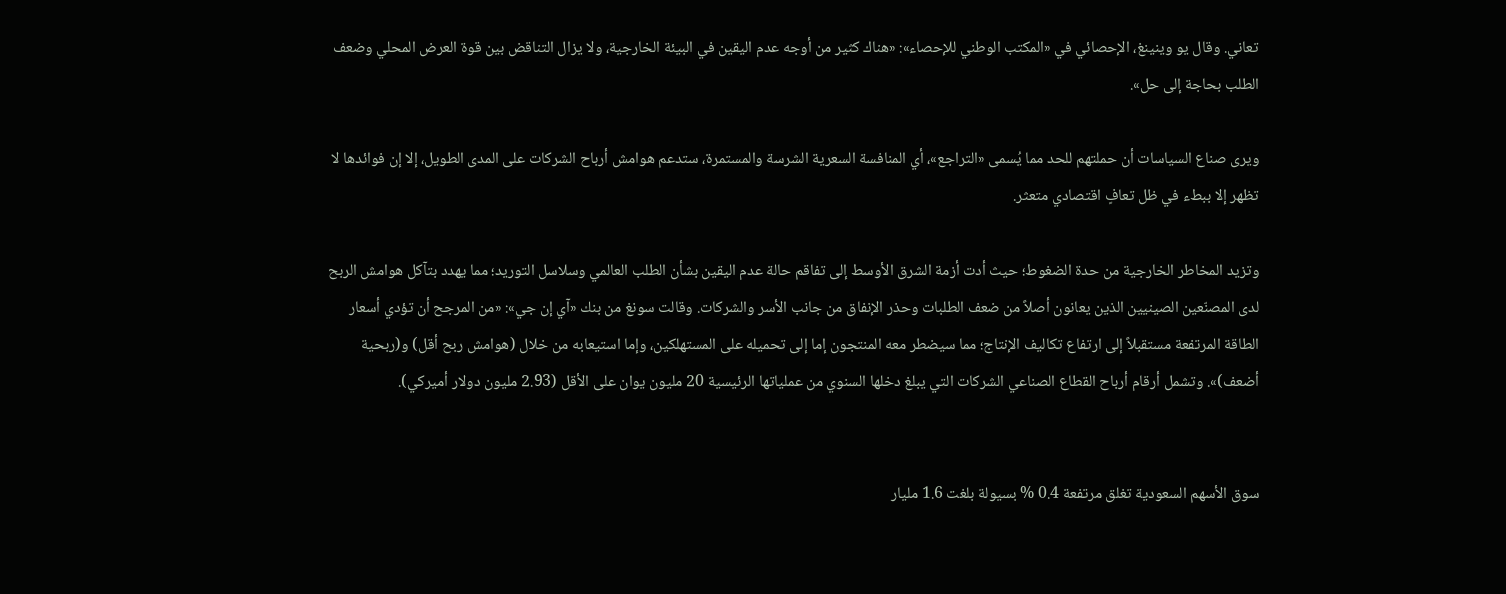تعاني. وقال يو وينينغ، الإحصائي في «المكتب الوطني للإحصاء»: «هناك كثير من أوجه عدم اليقين في البيئة الخارجية، ولا يزال التناقض بين قوة العرض المحلي وضعف الطلب بحاجة إلى حل».

ويرى صناع السياسات أن حملتهم للحد مما يُسمى «التراجع»، أي المنافسة السعرية الشرسة والمستمرة، ستدعم هوامش أرباح الشركات على المدى الطويل، إلا إن فوائدها لا تظهر إلا ببطء في ظل تعافٍ اقتصادي متعثر.

وتزيد المخاطر الخارجية من حدة الضغوط؛ حيث أدت أزمة الشرق الأوسط إلى تفاقم حالة عدم اليقين بشأن الطلب العالمي وسلاسل التوريد؛ مما يهدد بتآكل هوامش الربح لدى المصنّعين الصينيين الذين يعانون أصلاً من ضعف الطلبات وحذر الإنفاق من جانب الأسر والشركات. وقالت سونغ من بنك «آي إن جي»: «من المرجح أن تؤدي أسعار الطاقة المرتفعة مستقبلاً إلى ارتفاع تكاليف الإنتاج؛ مما سيضطر معه المنتجون إما إلى تحميله على المستهلكين، وإما استيعابه من خلال (هوامش ربح أقل) و(ربحية أضعف)». وتشمل أرقام أرباح القطاع الصناعي الشركات التي يبلغ دخلها السنوي من عملياتها الرئيسية 20 مليون يوان على الأقل (2.93 مليون دولار أميركي).


سوق الأسهم السعودية تغلق مرتفعة 0.4 % بسيولة بلغت 1.6 مليار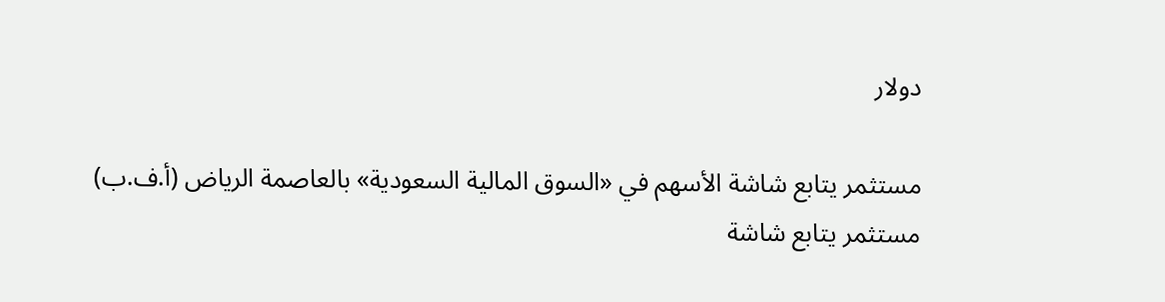دولار

مستثمر يتابع شاشة الأسهم في «السوق المالية السعودية» بالعاصمة الرياض (أ.ف.ب)
مستثمر يتابع شاشة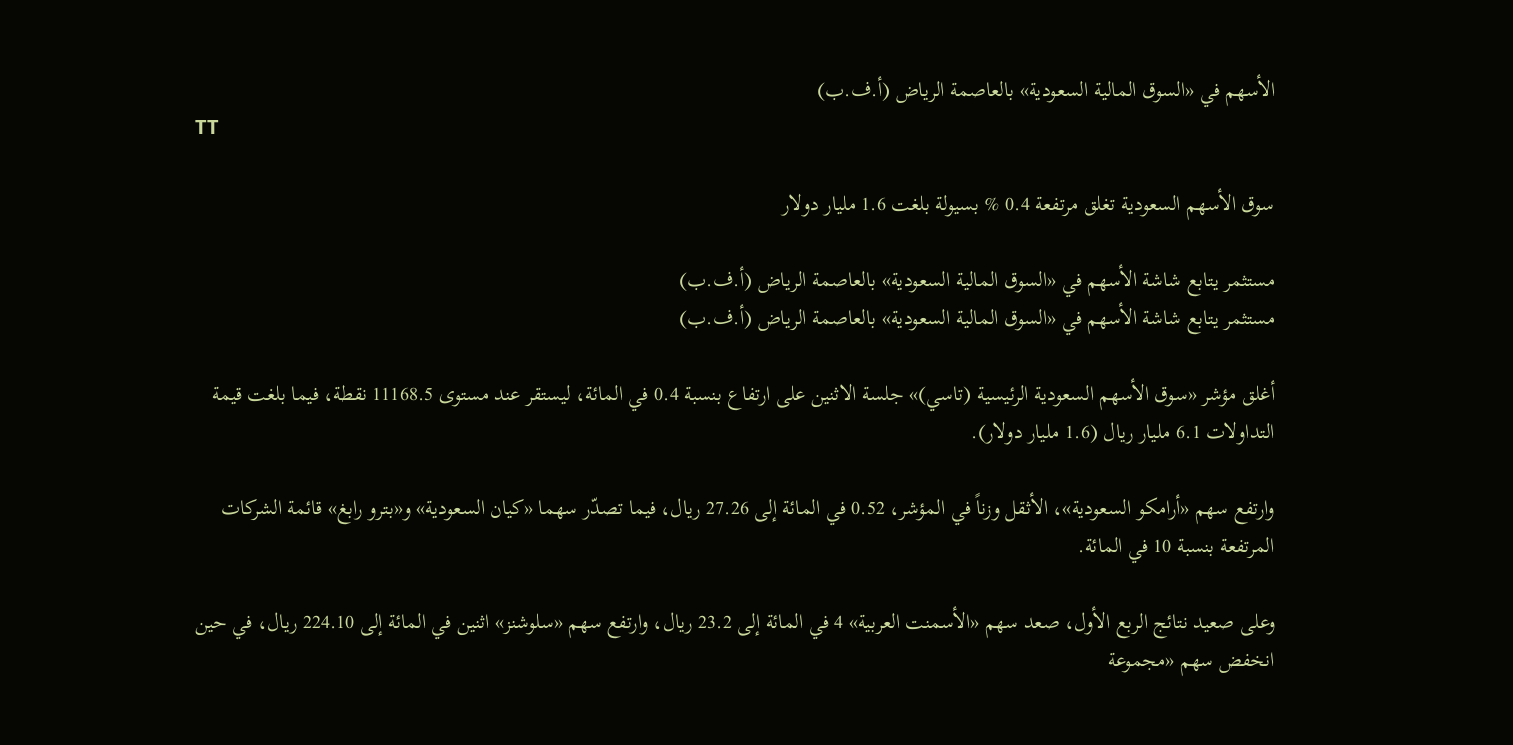الأسهم في «السوق المالية السعودية» بالعاصمة الرياض (أ.ف.ب)
TT

سوق الأسهم السعودية تغلق مرتفعة 0.4 % بسيولة بلغت 1.6 مليار دولار

مستثمر يتابع شاشة الأسهم في «السوق المالية السعودية» بالعاصمة الرياض (أ.ف.ب)
مستثمر يتابع شاشة الأسهم في «السوق المالية السعودية» بالعاصمة الرياض (أ.ف.ب)

أغلق مؤشر «سوق الأسهم السعودية الرئيسية (تاسي)» جلسة الاثنين على ارتفاع بنسبة 0.4 في المائة، ليستقر عند مستوى 11168.5 نقطة، فيما بلغت قيمة التداولات 6.1 مليار ريال (1.6 مليار دولار).

وارتفع سهم «أرامكو السعودية»، الأثقل وزناً في المؤشر، 0.52 في المائة إلى 27.26 ريال، فيما تصدّر سهما «كيان السعودية» و«بترو رابغ» قائمة الشركات المرتفعة بنسبة 10 في المائة.

وعلى صعيد نتائج الربع الأول، صعد سهم «الأسمنت العربية» 4 في المائة إلى 23.2 ريال، وارتفع سهم «سلوشنز» اثنين في المائة إلى 224.10 ريال، في حين انخفض سهم «مجموعة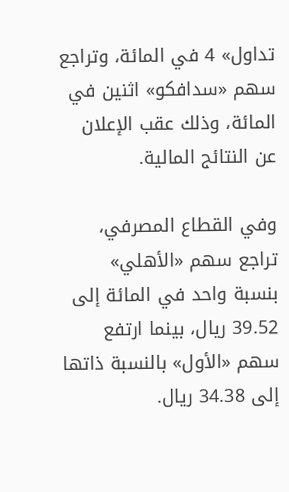تداول» 4 في المائة، وتراجع سهم «سدافكو» اثنين في المائة، وذلك عقب الإعلان عن النتائج المالية.

وفي القطاع المصرفي، تراجع سهم «الأهلي» بنسبة واحد في المائة إلى 39.52 ريال، بينما ارتفع سهم «الأول» بالنسبة ذاتها إلى 34.38 ريال.